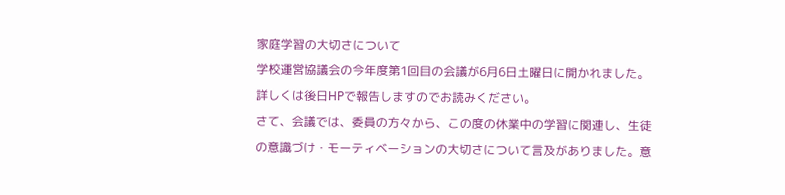家庭学習の大切さについて
学校運営協議会の今年度第1回目の会議が6月6日土曜日に開かれました。詳しくは後日HPで報告しますのでお読みください。
さて、会議では、委員の方々から、この度の休業中の学習に関連し、生徒の意識づけ・モーティベーションの大切さについて言及がありました。意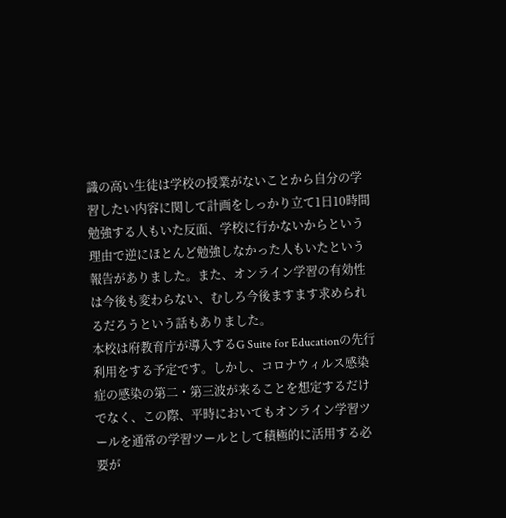識の高い生徒は学校の授業がないことから自分の学習したい内容に関して計画をしっかり立て1日10時間勉強する人もいた反面、学校に行かないからという理由で逆にほとんど勉強しなかった人もいたという報告がありました。また、オンライン学習の有効性は今後も変わらない、むしろ今後ますます求められるだろうという話もありました。
本校は府教育庁が導入するG Suite for Educationの先行利用をする予定です。しかし、コロナウィルス感染症の感染の第二・第三波が来ることを想定するだけでなく、この際、平時においてもオンライン学習ツールを通常の学習ツールとして積極的に活用する必要が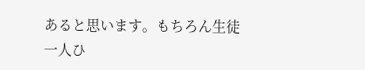あると思います。もちろん生徒一人ひ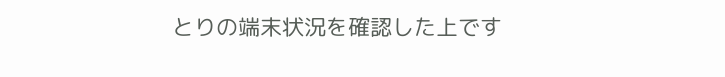とりの端末状況を確認した上です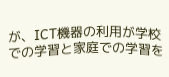が、ICT機器の利用が学校での学習と家庭での学習を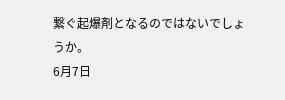繋ぐ起爆剤となるのではないでしょうか。
6月7日